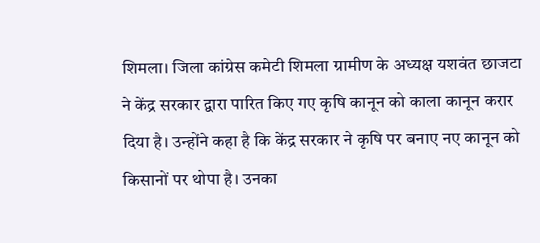शिमला। जिला कांग्रेस कमेटी शिमला ग्रामीण के अध्यक्ष यशवंत छाजटा ने केंद्र सरकार द्वारा पारित किए गए कृषि कानून को काला कानून करार दिया है। उन्होंने कहा है कि केंद्र सरकार ने कृषि पर बनाए नए कानून को किसानों पर थोपा है। उनका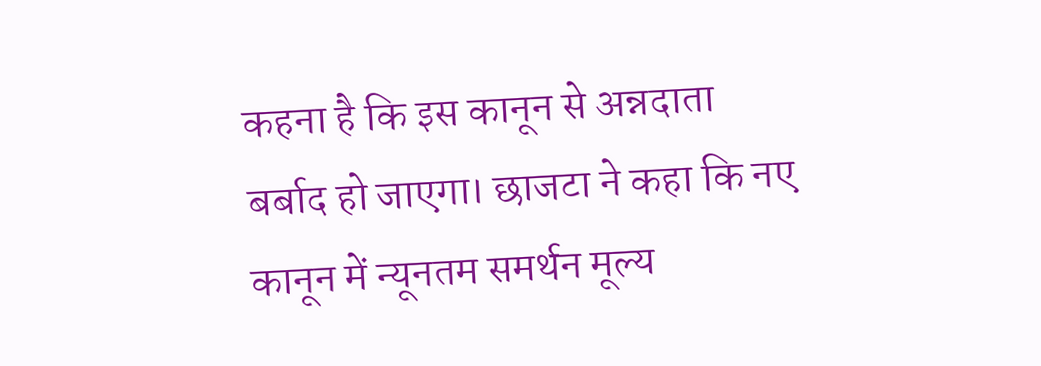कहना है कि इस कानून से अन्नदाता बर्बाद हो जाएगा। छाजटा ने कहा कि नए कानून में न्यूनतम समर्थन मूल्य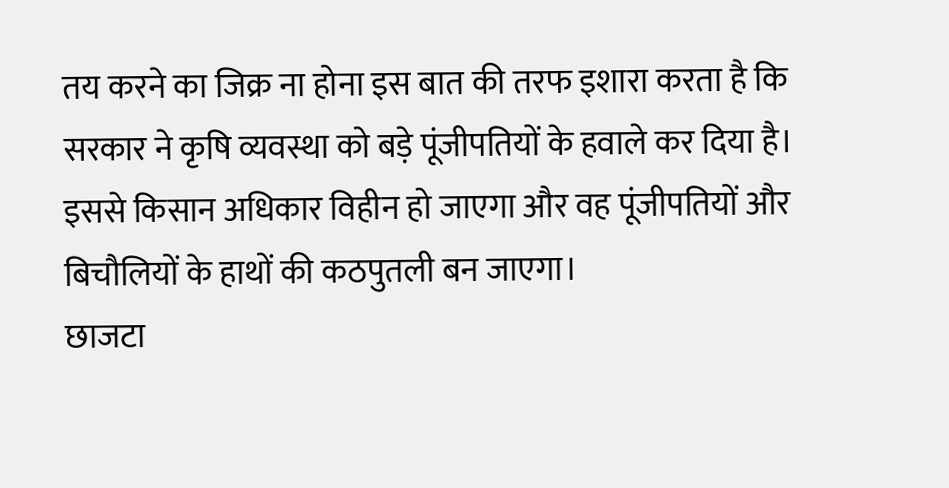तय करने का जिक्र ना होना इस बात की तरफ इशारा करता है कि सरकार ने कृषि व्यवस्था को बड़े पूंजीपतियों के हवाले कर दिया है। इससे किसान अधिकार विहीन हो जाएगा और वह पूंजीपतियों और बिचौलियों के हाथों की कठपुतली बन जाएगा।
छाजटा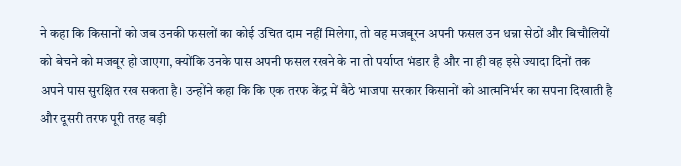ने कहा कि किसानों को जब उनकी फसलों का कोई उचित दाम नहीं मिलेगा, तो वह मजबूरन अपनी फसल उन धन्ना सेठों और बिचौलियों को बेचने को मजबूर हो जाएगा, क्योंकि उनके पास अपनी फसल रखने के ना तो पर्याप्त भंडार है और ना ही वह इसे ज्यादा दिनों तक अपने पास सुरक्षित रख सकता है। उन्होंने कहा कि कि एक तरफ केंद्र में बैठे भाजपा सरकार किसानों को आत्मनिर्भर का सपना दिखाती है और दूसरी तरफ पूरी तरह बड़ी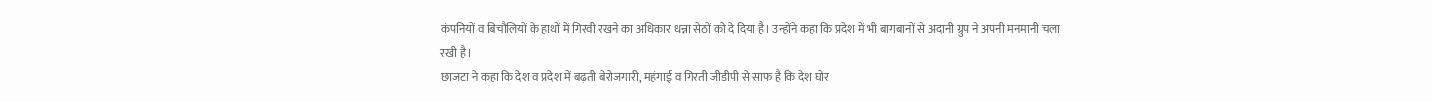कंपनियों व बिचौलियों के हाथों में गिरवी रखने का अधिकार धन्ना सेठों को दे दिया है। उन्होंने कहा कि प्रदेश में भी बागबानों से अदानी ग्रुप ने अपनी मनमानी चला रखी है।
छाजटा ने कहा कि देश व प्रदेश में बढ़ती बेरोजगारी, महंगाई व गिरती जीडीपी से साफ है कि देश घोर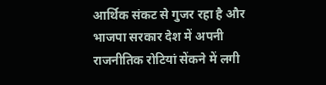आर्थिक संकट से गुजर रहा है और भाजपा सरकार देश में अपनी राजनीतिक रोटियां सेंकने में लगी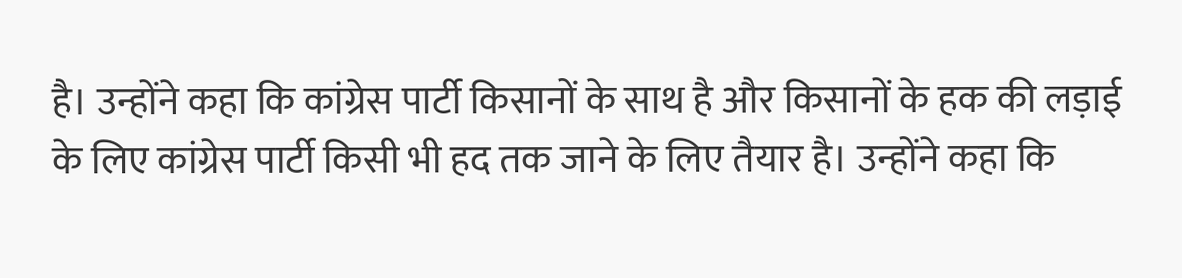है। उन्होंने कहा कि कांग्रेस पार्टी किसानों के साथ है और किसानों के हक की लड़ाई के लिए कांग्रेस पार्टी किसी भी हद तक जाने के लिए तैयार है। उन्होंने कहा कि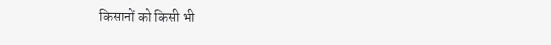किसानों को किसी भी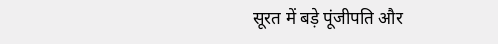सूरत में बड़े पूंजीपति और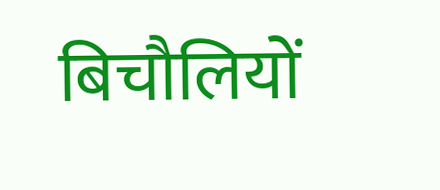बिचौलियों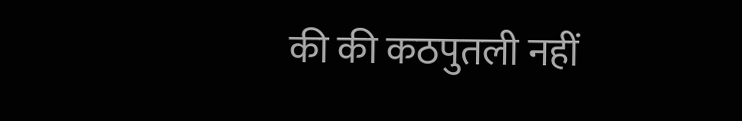की की कठपुतली नहीं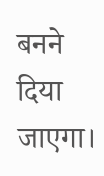बनने दिया जाएगा।